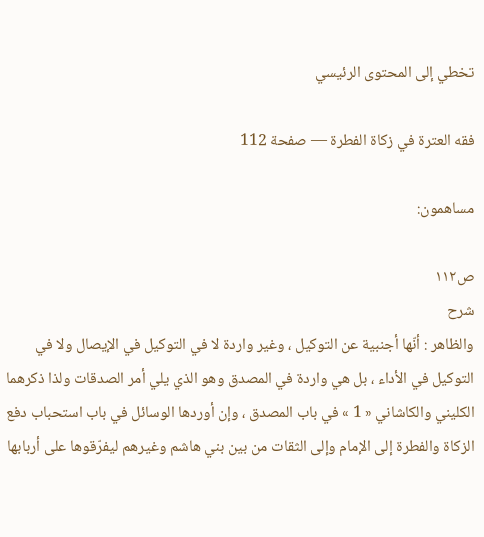تخطي إلى المحتوى الرئيسي

فقه العترة في زكاة الفطرة — صفحة 112

مساهمون:

ص١١٢
شرح
والظاهر : أنّها أجنبية عن التوكيل ، وغير واردة لا في التوكيل في الإيصال ولا في التوكيل في الأداء ، بل هي واردة في المصدق وهو الذي يلي أمر الصدقات ولذا ذكرهما الكليني والكاشاني « 1 » في باب المصدق ، وإن أوردها الوسائل في باب استحباب دفع الزكاة والفطرة إلى الإمام وإلى الثقات من بين بني هاشم وغيرهم ليفرّقوها على أربابها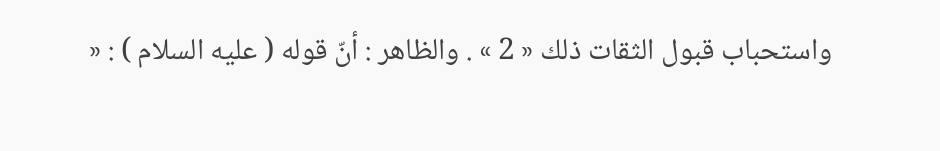واستحباب قبول الثقات ذلك « 2 » . والظاهر : أنّ قوله ( عليه السلام ) : «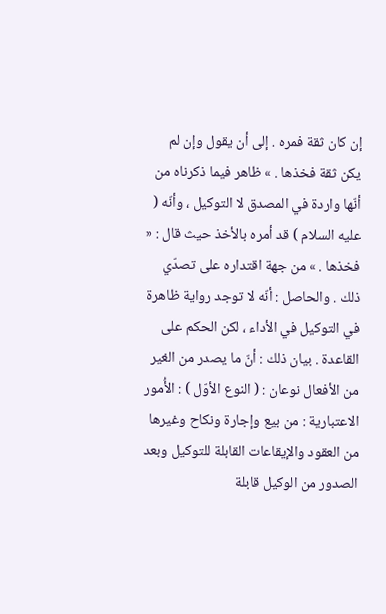إن كان ثقة فمره . إلى أن يقول وإن لم يكن ثقة فخذها . » ظاهر فيما ذكرناه من أنّها واردة في المصدق لا التوكيل ، وأنّه ( عليه السلام ) قد أمره بالأخذ حيث قال : « فخذها . » من جهة اقتداره على تصدّي ذلك . والحاصل : أنّه لا توجد رواية ظاهرة في التوكيل في الأداء ، لكن الحكم على القاعدة . بيان ذلك : أنّ ما يصدر من الغير من الأفعال نوعان : ( النوع الأوّل ) : الأُمور الاعتبارية : من بيع وإجارة ونكاح وغيرها من العقود والإيقاعات القابلة للتوكيل وبعد الصدور من الوكيل قابلة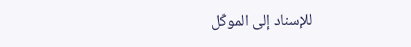للإسناد إلى الموكّل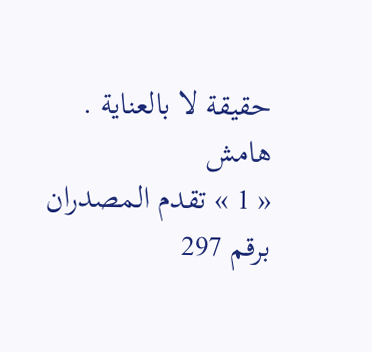حقيقة لا بالعناية .
هامش
« 1 » تقدم المصدران برقم 297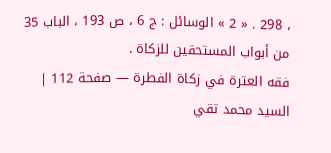، 298 . « 2 » الوسائل : ج 6 ، ص 193 ، الباب 35 من أبواب المستحقين للزكاة .
فقه العترة في زكاة الفطرة — صفحة 112 | السيد محمد تقي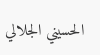الحسيني الجلالي